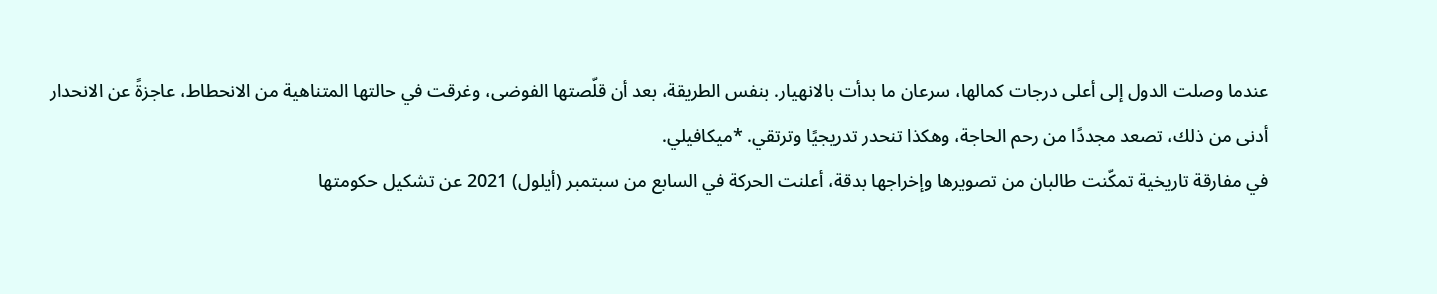عندما وصلت الدول إلى أعلى درجات كمالها، سرعان ما بدأت بالانهيار. بنفس الطريقة، بعد أن قلّصتها الفوضى، وغرقت في حالتها المتناهية من الانحطاط، عاجزةً عن الانحدار أدنى من ذلك، تصعد مجددًا من رحم الحاجة، وهكذا تنحدر تدريجيًا وترتقي. *ميكافيلي.
في مفارقة تاريخية تمكّنت طالبان من تصويرها وإخراجها بدقة، أعلنت الحركة في السابع من سبتمبر (أيلول) 2021 عن تشكيل حكومتها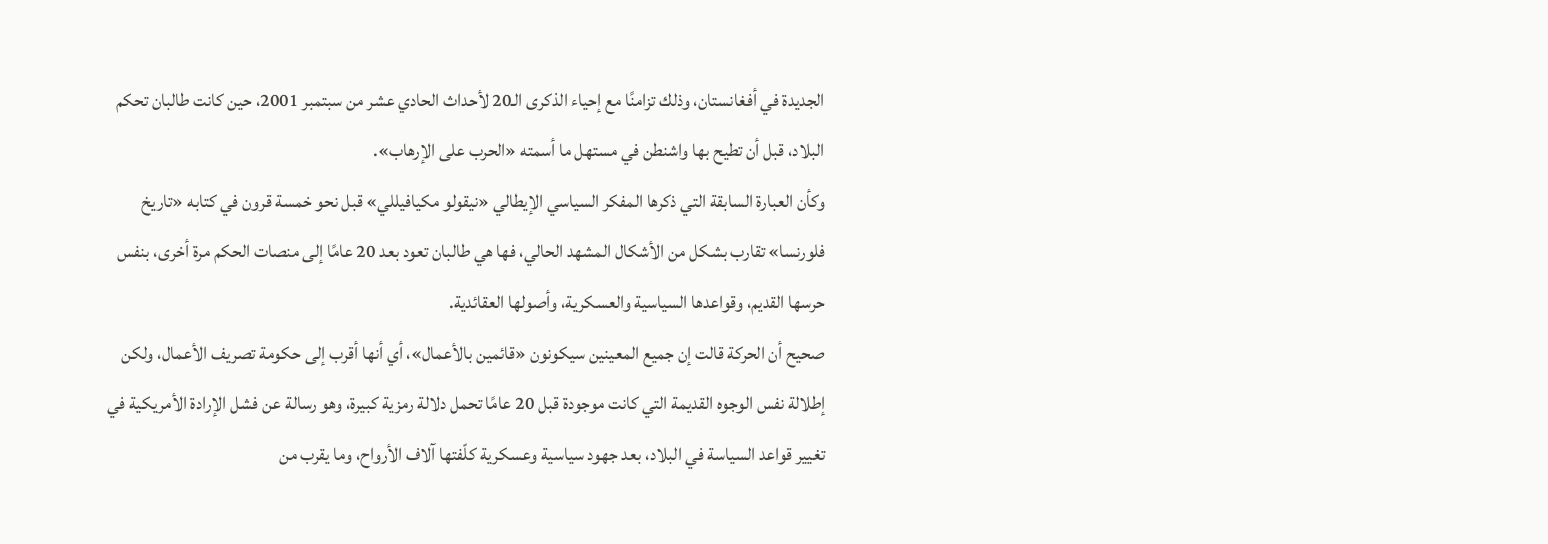الجديدة في أفغانستان، وذلك تزامنًا مع إحياء الذكرى الـ20 لأحداث الحادي عشر من سبتمبر 2001، حين كانت طالبان تحكم البلاد، قبل أن تطيح بها واشنطن في مستهل ما أسمته «الحرب على الإرهاب».
وكأن العبارة السابقة التي ذكرها المفكر السياسي الإيطالي «نيقولو مكيافيللي» قبل نحو خمسة قرون في كتابه «تاريخ فلورنسا» تقارب بشكل من الأشكال المشهد الحالي، فها هي طالبان تعود بعد 20 عامًا إلى منصات الحكم مرة أخرى، بنفس حرسها القديم، وقواعدها السياسية والعسكرية، وأصولها العقائدية.
صحيح أن الحركة قالت إن جميع المعينين سيكونون «قائمين بالأعمال»، أي أنها أقرب إلى حكومة تصريف الأعمال، ولكن إطلالة نفس الوجوه القديمة التي كانت موجودة قبل 20 عامًا تحمل دلالة رمزية كبيرة، وهو رسالة عن فشل الإرادة الأمريكية في تغيير قواعد السياسة في البلاد، بعد جهود سياسية وعسكرية كلّفتها آلاف الأرواح، وما يقرب من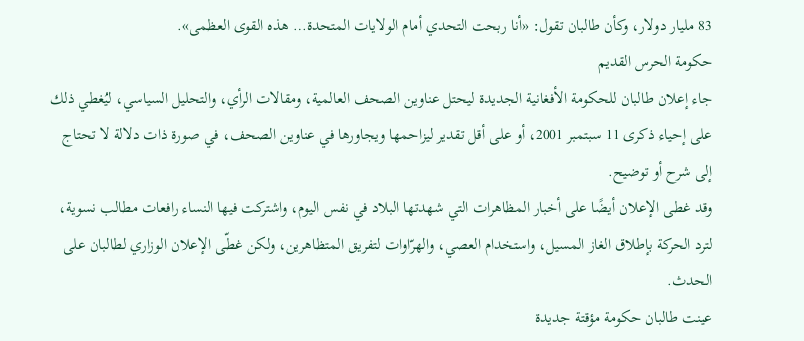83 مليار دولار، وكأن طالبان تقول: «أنا ربحت التحدي أمام الولايات المتحدة… هذه القوى العظمى».
حكومة الحرس القديم
جاء إعلان طالبان للحكومة الأفغانية الجديدة ليحتل عناوين الصحف العالمية، ومقالات الرأي، والتحليل السياسي، ليُغطي ذلك على إحياء ذكرى 11 سبتمبر 2001، أو على أقل تقدير ليزاحمها ويجاورها في عناوين الصحف، في صورة ذات دلالة لا تحتاج إلى شرح أو توضيح.
وقد غطى الإعلان أيضًا على أخبار المظاهرات التي شهدتها البلاد في نفس اليوم، واشتركت فيها النساء رافعات مطالب نسوية، لترد الحركة بإطلاق الغاز المسيل، واستخدام العصي، والهرّاوات لتفريق المتظاهرين، ولكن غطّى الإعلان الوزاري لطالبان على الحدث.
عينت طالبان حكومة مؤقتة جديدة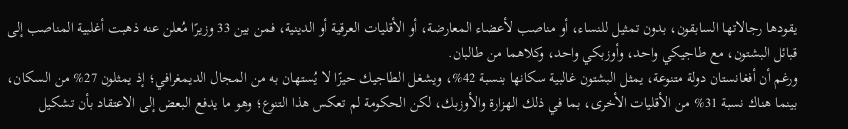يقودها رجالاتها السابقون، بدون تمثيل للنساء، أو مناصب لأعضاء المعارضة، أو الأقليات العرقية أو الدينية، فمن بين 33 وزيرًا مُعلن عنه ذهبت أغلبية المناصب إلى قبائل البشتون، مع طاجيكي واحد، وأوزبكي واحد، وكلاهما من طالبان.
ورغم أن أفغانستان دولة متنوعة، يمثل البشتون غالبية سكانها بنسبة 42%، ويشغل الطاجيك حيزًا لا يُستهان به من المجال الديمغرافي؛ إذ يمثلون 27% من السكان، بينما هناك نسبة 31% من الأقليات الأخرى، بما في ذلك الهزارة والأوزبك، لكن الحكومة لم تعكس هذا التنوع؛ وهو ما يدفع البعض إلى الاعتقاد بأن تشكيل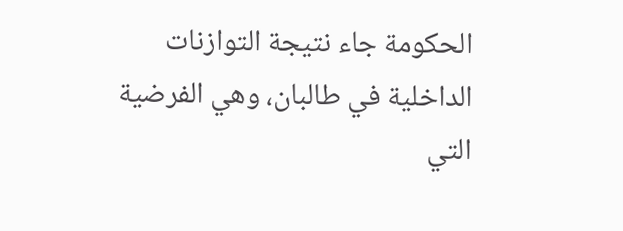الحكومة جاء نتيجة التوازنات الداخلية في طالبان، وهي الفرضية التي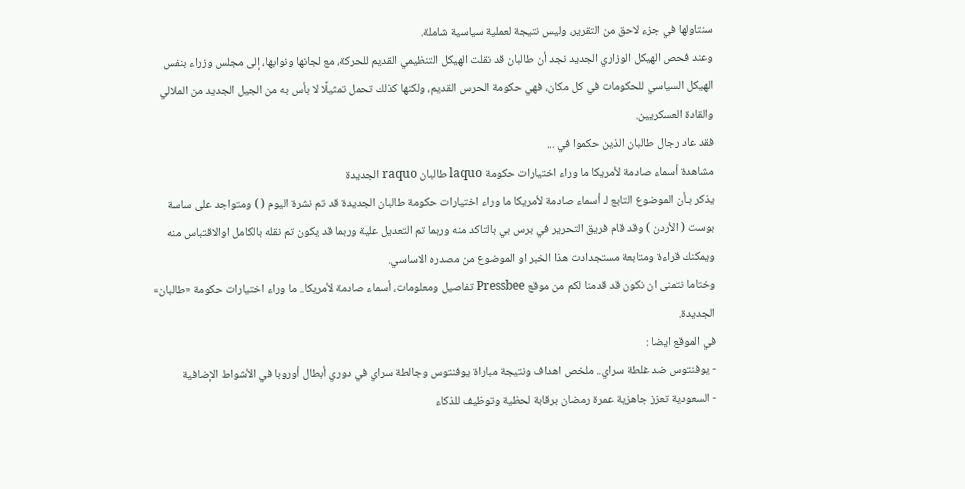سنتاولها في جزء لاحق من التقرير، وليس نتيجة لعملية سياسية شاملة.
وعند فحص الهيكل الوزاري الجديد نجد أن طالبان قد نقلت الهيكل التنظيمي القديم للحركة، مع لجانها ونوابها، إلى مجلس وزراء بنفس الهيكل السياسي للحكومات في كل مكان، فهي حكومة الحرس القديم، ولكنها كذلك تحمل تمثيلًا لا بأس به من الجيل الجديد من الملالي والقادة العسكريين.
فقد عاد رجال طالبان الذين حكموا في ...
مشاهدة أسماء صادمة لأمريكا ما وراء اختيارات حكومة laquo طالبان raquo الجديدة
يذكر بـأن الموضوع التابع لـ أسماء صادمة لأمريكا ما وراء اختيارات حكومة طالبان الجديدة قد تم نشرة اليوم ( ) ومتواجد على ساسة بوست ( الأردن ) وقد قام فريق التحرير في برس بي بالتاكد منه وربما تم التعديل علية وربما قد يكون تم نقله بالكامل اوالاقتباس منه ويمكنك قراءة ومتابعة مستجدادت هذا الخبر او الموضوع من مصدره الاساسي.
وختاما نتمنى ان نكون قد قدمنا لكم من موقع Pressbee تفاصيل ومعلومات، أسماء صادمة لأمريكا.. ما وراء اختيارات حكومة «طالبان» الجديدة.
في الموقع ايضا :
- يوفنتوس ضد غلطة سراي.. ملخص اهداف ونتيجة مباراة يوفنتوس وجالطة سراي في دوري أبطال أوروبا في الأشواط الإضافية
- السعودية تعزز جاهزية عمرة رمضان برقابة لحظية وتوظيف للذكاء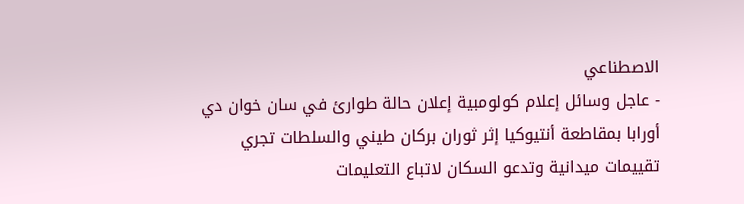الاصطناعي
- عاجل وسائل إعلام كولومبية إعلان حالة طوارئ في سان خوان دي أورابا بمقاطعة أنتيوكيا إثر ثوران بركان طيني والسلطات تجري تقييمات ميدانية وتدعو السكان لاتباع التعليمات